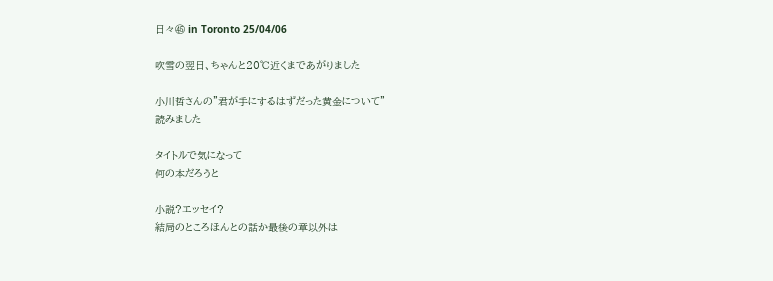日々㊺ in Toronto 25/04/06

吹雪の翌日、ちゃんと20℃近くまであがりました

小川哲さんの”君が手にするはずだった黄金について”
読みました

タイトルで気になって
何の本だろうと

小説?エッセイ?
結局のところほんとの話か最後の章以外は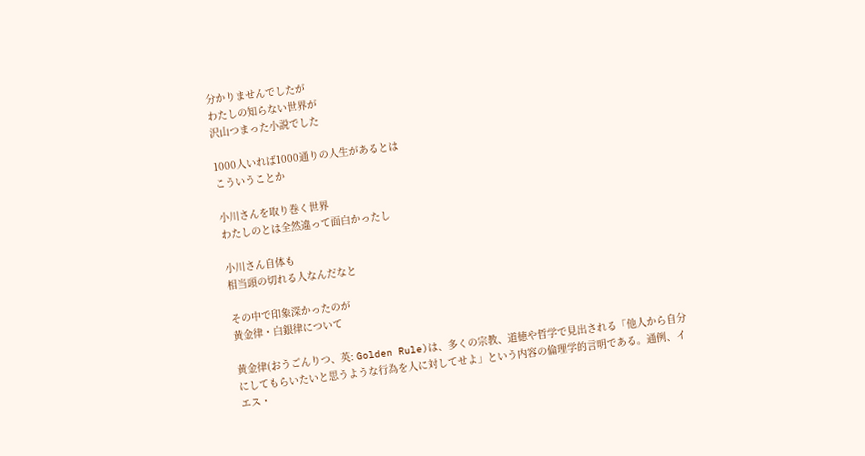分かりませんでしたが
わたしの知らない世界が
沢山つまった小説でした

1000人いれば1000通りの人生があるとは
こういうことか

小川さんを取り巻く世界
わたしのとは全然違って面白かったし

小川さん自体も
相当頭の切れる人なんだなと

その中で印象深かったのが
黄金律・白銀律について

黄金律(おうごんりつ、英: Golden Rule)は、多くの宗教、道徳や哲学で見出される「他人から自分にしてもらいたいと思うような行為を人に対してせよ」という内容の倫理学的言明である。通例、イエス・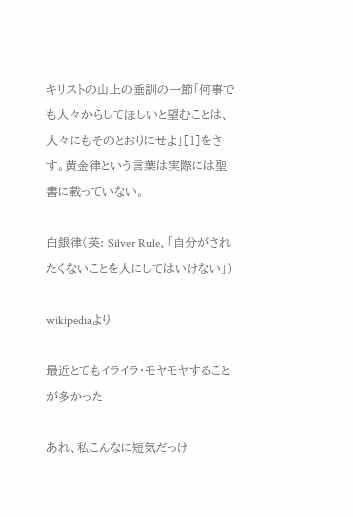キリストの山上の垂訓の一節「何事でも人々からしてほしいと望むことは、人々にもそのとおりにせよ」[1]をさす。黄金律という言葉は実際には聖書に載っていない。

白銀律(英: Silver Rule、「自分がされたくないことを人にしてはいけない」)

wikipediaより

最近とてもイライラ・モヤモヤすることが多かった

あれ、私こんなに短気だっけ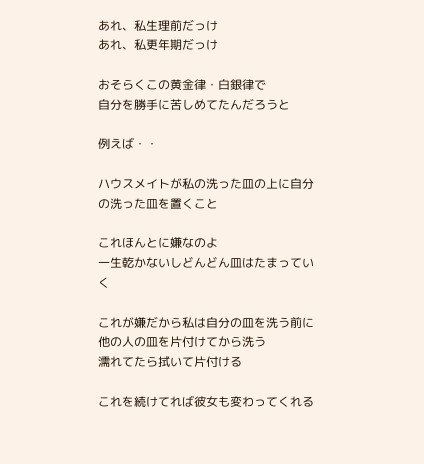あれ、私生理前だっけ
あれ、私更年期だっけ

おそらくこの黄金律・白銀律で
自分を勝手に苦しめてたんだろうと

例えば・・

ハウスメイトが私の洗った皿の上に自分の洗った皿を置くこと

これほんとに嫌なのよ
一生乾かないしどんどん皿はたまっていく

これが嫌だから私は自分の皿を洗う前に
他の人の皿を片付けてから洗う
濡れてたら拭いて片付ける

これを続けてれば彼女も変わってくれる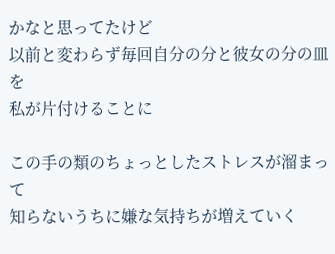かなと思ってたけど
以前と変わらず毎回自分の分と彼女の分の皿を
私が片付けることに

この手の類のちょっとしたストレスが溜まって
知らないうちに嫌な気持ちが増えていく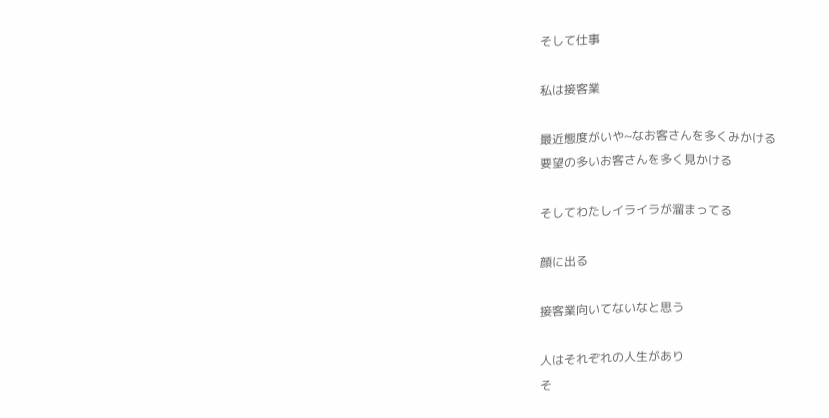そして仕事

私は接客業

最近態度がいや~なお客さんを多くみかける
要望の多いお客さんを多く見かける

そしてわたしイライラが溜まってる

顔に出る

接客業向いてないなと思う

人はそれぞれの人生があり
そ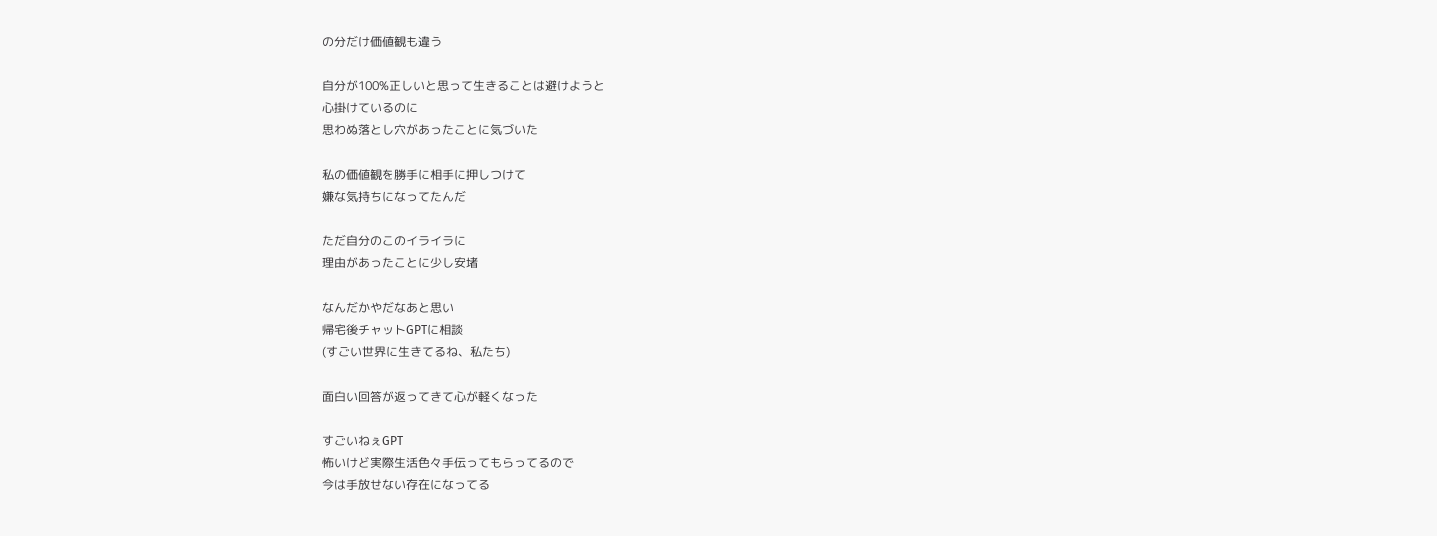の分だけ価値観も違う

自分が100%正しいと思って生きることは避けようと
心掛けているのに
思わぬ落とし穴があったことに気づいた

私の価値観を勝手に相手に押しつけて
嫌な気持ちになってたんだ

ただ自分のこのイライラに
理由があったことに少し安堵

なんだかやだなあと思い
帰宅後チャットGPTに相談
(すごい世界に生きてるね、私たち)

面白い回答が返ってきて心が軽くなった

すごいねぇGPT
怖いけど実際生活色々手伝ってもらってるので
今は手放せない存在になってる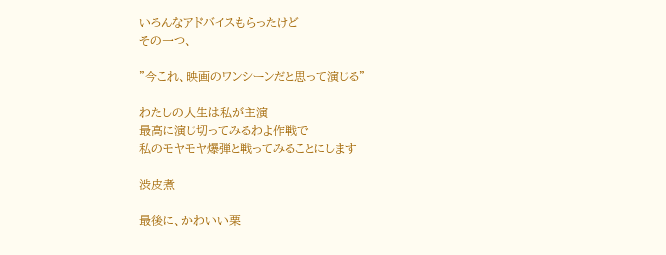いろんなアドバイスもらったけど
その一つ、

”今これ、映画のワンシーンだと思って演じる”

わたしの人生は私が主演
最高に演じ切ってみるわよ作戦で
私のモヤモヤ爆弾と戦ってみることにします

渋皮煮

最後に、かわいい栗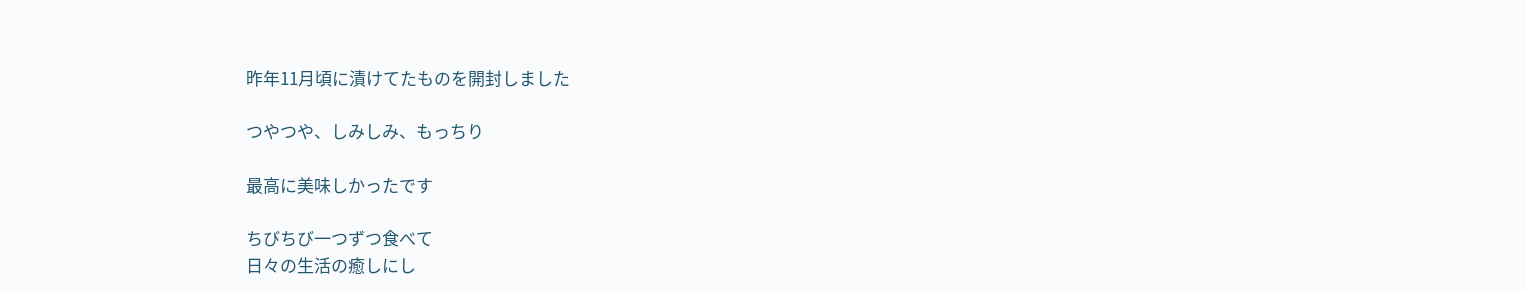昨年11月頃に漬けてたものを開封しました

つやつや、しみしみ、もっちり

最高に美味しかったです

ちびちび一つずつ食べて
日々の生活の癒しにし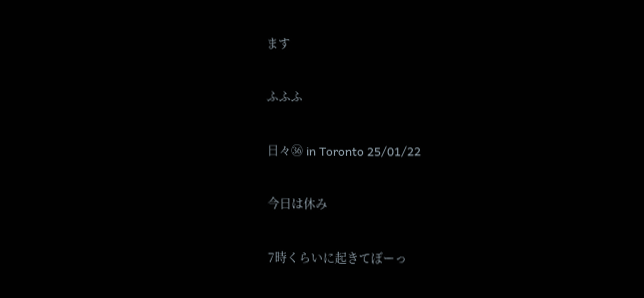ます

ふふふ

日々㊱ in Toronto 25/01/22

今日は休み

7時くらいに起きてぼーっ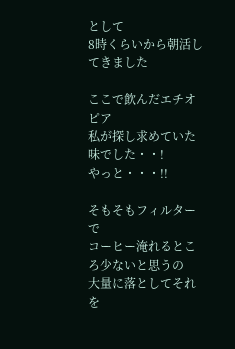として
8時くらいから朝活してきました

ここで飲んだエチオピア
私が探し求めていた味でした・・!
やっと・・・!!

そもそもフィルターで
コーヒー淹れるところ少ないと思うの
大量に落としてそれを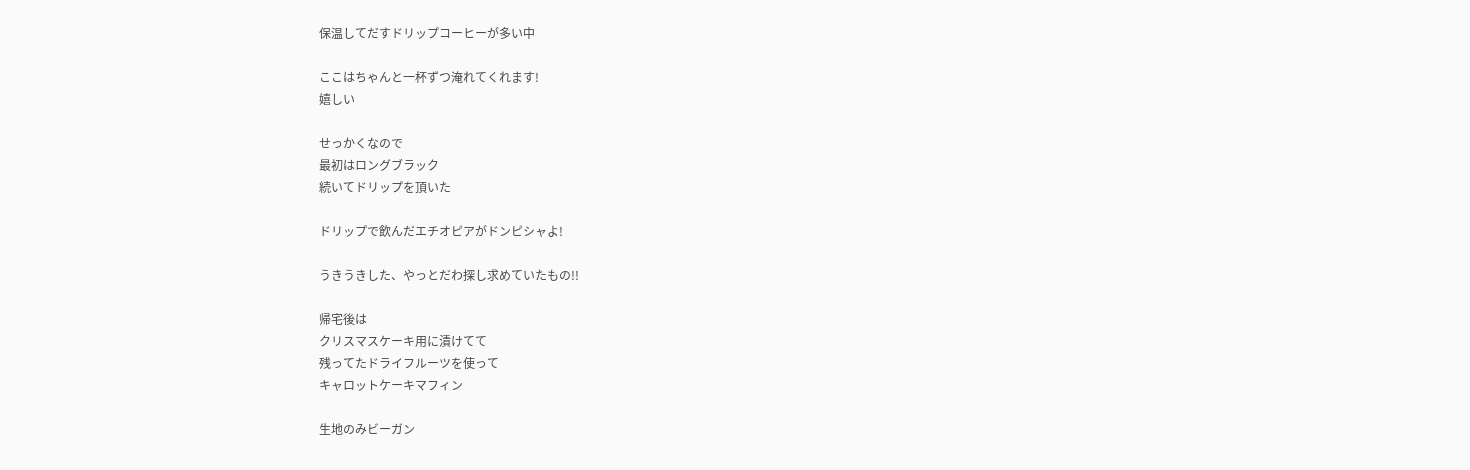保温してだすドリップコーヒーが多い中

ここはちゃんと一杯ずつ淹れてくれます!
嬉しい

せっかくなので
最初はロングブラック
続いてドリップを頂いた

ドリップで飲んだエチオピアがドンピシャよ!

うきうきした、やっとだわ探し求めていたもの!!

帰宅後は
クリスマスケーキ用に漬けてて
残ってたドライフルーツを使って
キャロットケーキマフィン

生地のみビーガン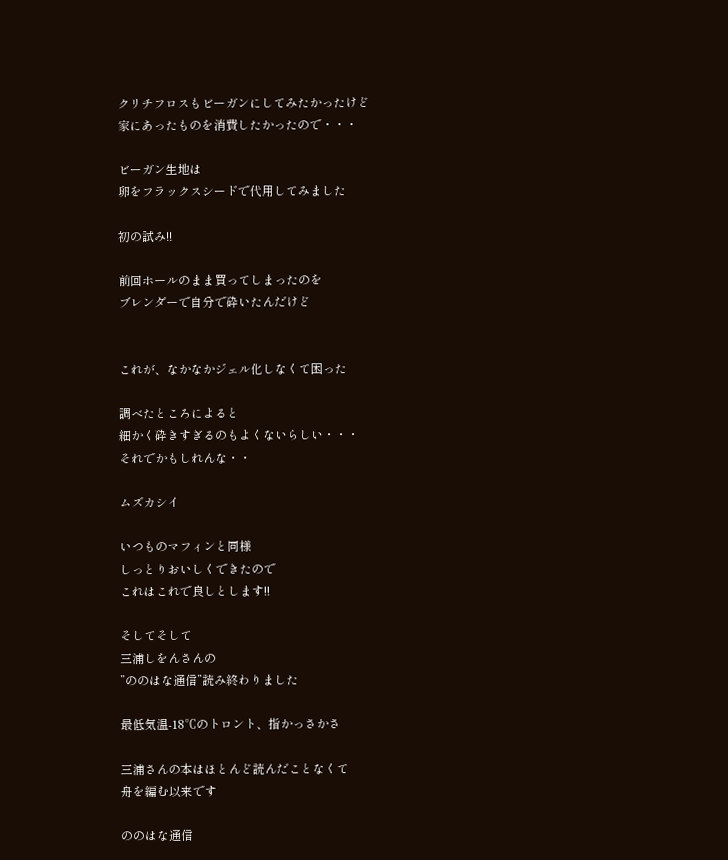クリチフロスもビーガンにしてみたかったけど
家にあったものを消費したかったので・・・

ビーガン生地は
卵をフラックスシードで代用してみました

初の試み!!

前回ホールのまま買ってしまったのを
ブレンダーで自分で砕いたんだけど


これが、なかなかジェル化しなくて困った

調べたところによると
細かく砕きすぎるのもよくないらしい・・・
それでかもしれんな・・

ムズカシイ

いつものマフィンと同様
しっとりおいしくできたので
これはこれで良しとします!!

そしてそして
三浦しをんさんの
”ののはな通信”読み終わりました

最低気温‐18℃のトロント、指かっさかさ

三浦さんの本はほとんど読んだことなくて
舟を編む以来です

ののはな通信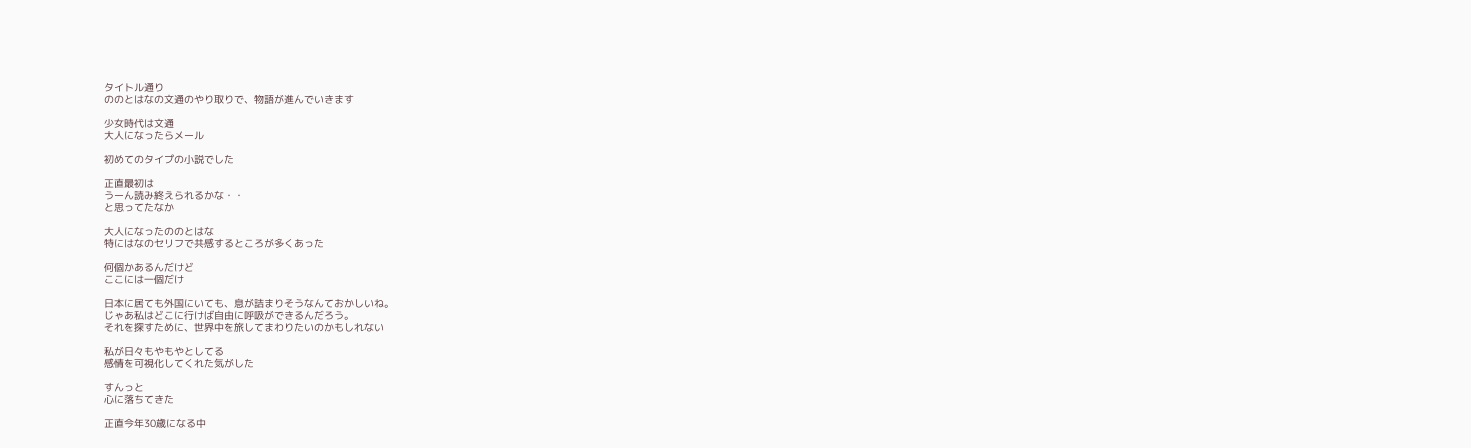タイトル通り
ののとはなの文通のやり取りで、物語が進んでいきます

少女時代は文通
大人になったらメール

初めてのタイプの小説でした

正直最初は
うーん読み終えられるかな・・
と思ってたなか

大人になったののとはな
特にはなのセリフで共感するところが多くあった

何個かあるんだけど
ここには一個だけ

日本に居ても外国にいても、息が詰まりそうなんておかしいね。
じゃあ私はどこに行けば自由に呼吸ができるんだろう。
それを探すために、世界中を旅してまわりたいのかもしれない

私が日々もやもやとしてる
感情を可視化してくれた気がした

すんっと
心に落ちてきた

正直今年30歳になる中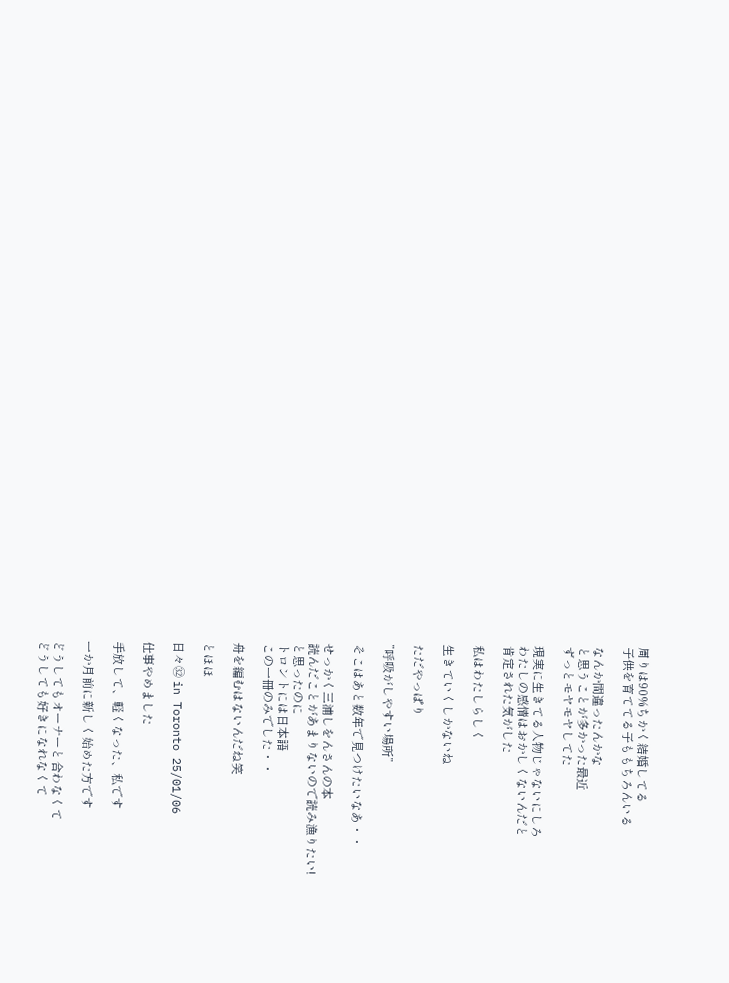周りは90%ちかく結婚してる
子供を育ててる子ももちろんいる

なんか間違ったんかな
と思うことが多かった最近
ずっとモヤモヤしてた

現実に生きてる人物じゃないにしろ
わたしの感情はおかしくないんだと
肯定された気がした

私はわたしらしく

生きていくしかないね

ただやっぱり

”呼吸がしやすい場所”

そこはあと数年で見つけたいなあ・・

せっかく三浦しをんさんの本
読んだことがあまりないので読み漁りたい!
と思ったのに
トロントには日本語
この一冊のみでした・・

舟を編むはないんだね笑

とほほ

日々㉜ in Toronto 25/01/06

仕事やめました

手放して、軽くなった、私です

一か月前に新しく始めた方です

どうしてもオーナーと合わなくて
どうしても好きになれなくて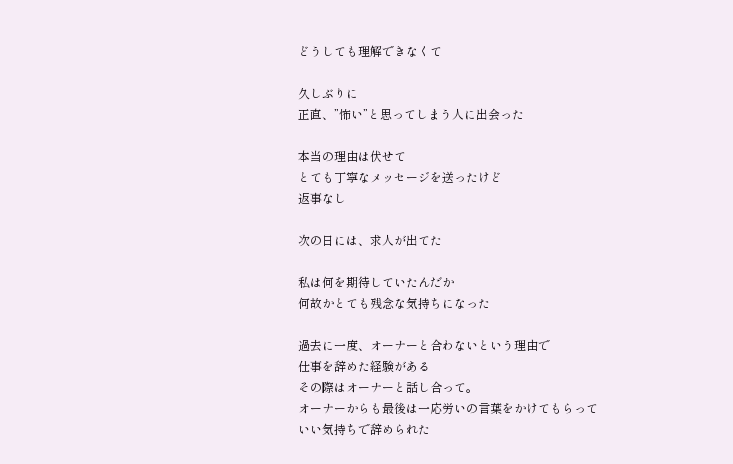どうしても理解できなくて

久しぶりに
正直、”怖い”と思ってしまう人に出会った

本当の理由は伏せて
とても丁寧なメッセージを送ったけど
返事なし

次の日には、求人が出てた

私は何を期待していたんだか
何故かとても残念な気持ちになった

過去に一度、オーナーと合わないという理由で
仕事を辞めた経験がある
その際はオーナーと話し合って。
オーナーからも最後は一応労いの言葉をかけてもらって
いい気持ちで辞められた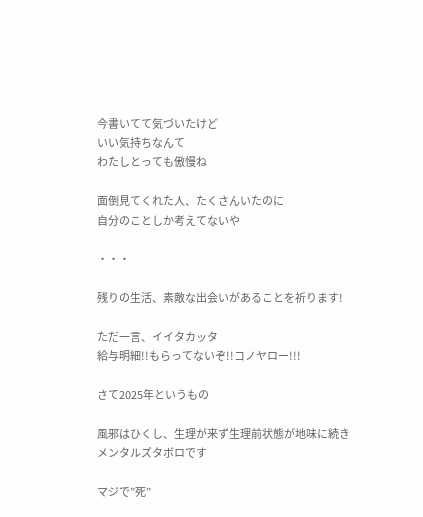今書いてて気づいたけど
いい気持ちなんて
わたしとっても傲慢ね

面倒見てくれた人、たくさんいたのに
自分のことしか考えてないや

・・・

残りの生活、素敵な出会いがあることを祈ります!

ただ一言、イイタカッタ
給与明細!!もらってないぞ!!コノヤロー!!!

さて2025年というもの

風邪はひくし、生理が来ず生理前状態が地味に続き
メンタルズタボロです

マジで”死”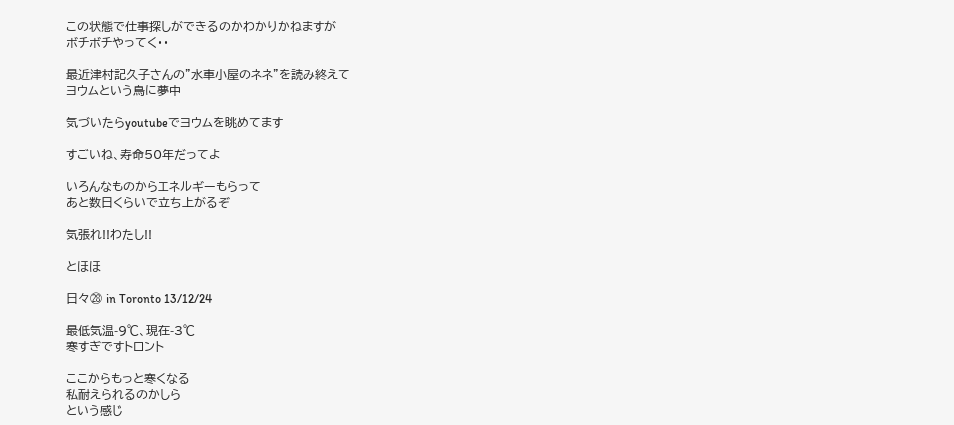この状態で仕事探しができるのかわかりかねますが
ボチボチやってく・・

最近津村記久子さんの”水車小屋のネネ”を読み終えて
ヨウムという鳥に夢中

気づいたらyoutubeでヨウムを眺めてます

すごいね、寿命50年だってよ

いろんなものからエネルギーもらって
あと数日くらいで立ち上がるぞ

気張れ!!わたし!!

とほほ

日々㉘ in Toronto 13/12/24

最低気温-9℃、現在-3℃
寒すぎですトロント

ここからもっと寒くなる
私耐えられるのかしら
という感じ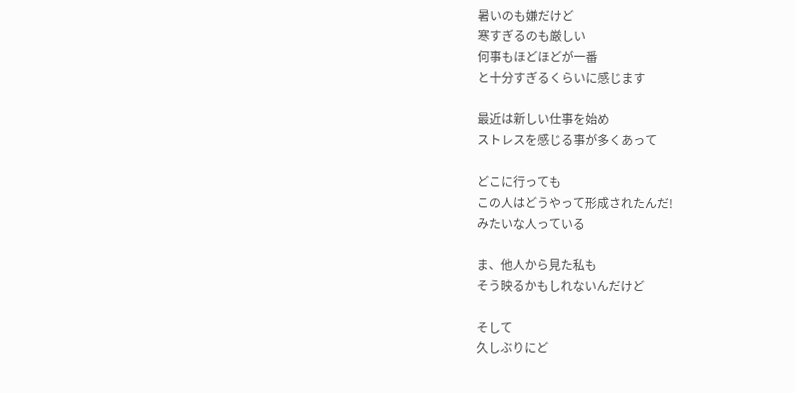暑いのも嫌だけど
寒すぎるのも厳しい
何事もほどほどが一番
と十分すぎるくらいに感じます

最近は新しい仕事を始め
ストレスを感じる事が多くあって

どこに行っても
この人はどうやって形成されたんだ!
みたいな人っている

ま、他人から見た私も
そう映るかもしれないんだけど

そして
久しぶりにど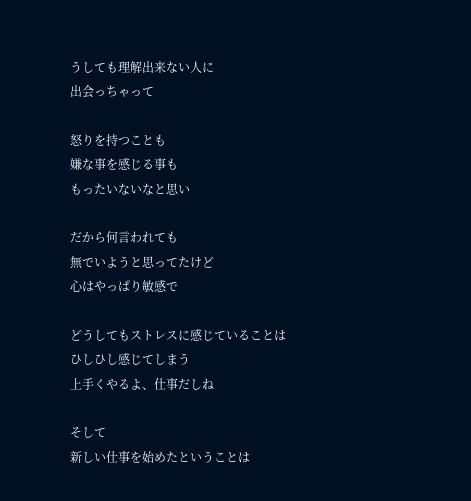うしても理解出来ない人に
出会っちゃって

怒りを持つことも
嫌な事を感じる事も
もったいないなと思い

だから何言われても
無でいようと思ってたけど
心はやっぱり敏感で

どうしてもストレスに感じていることは
ひしひし感じてしまう
上手くやるよ、仕事だしね

そして
新しい仕事を始めたということは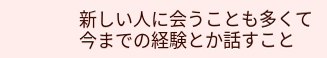新しい人に会うことも多くて
今までの経験とか話すこと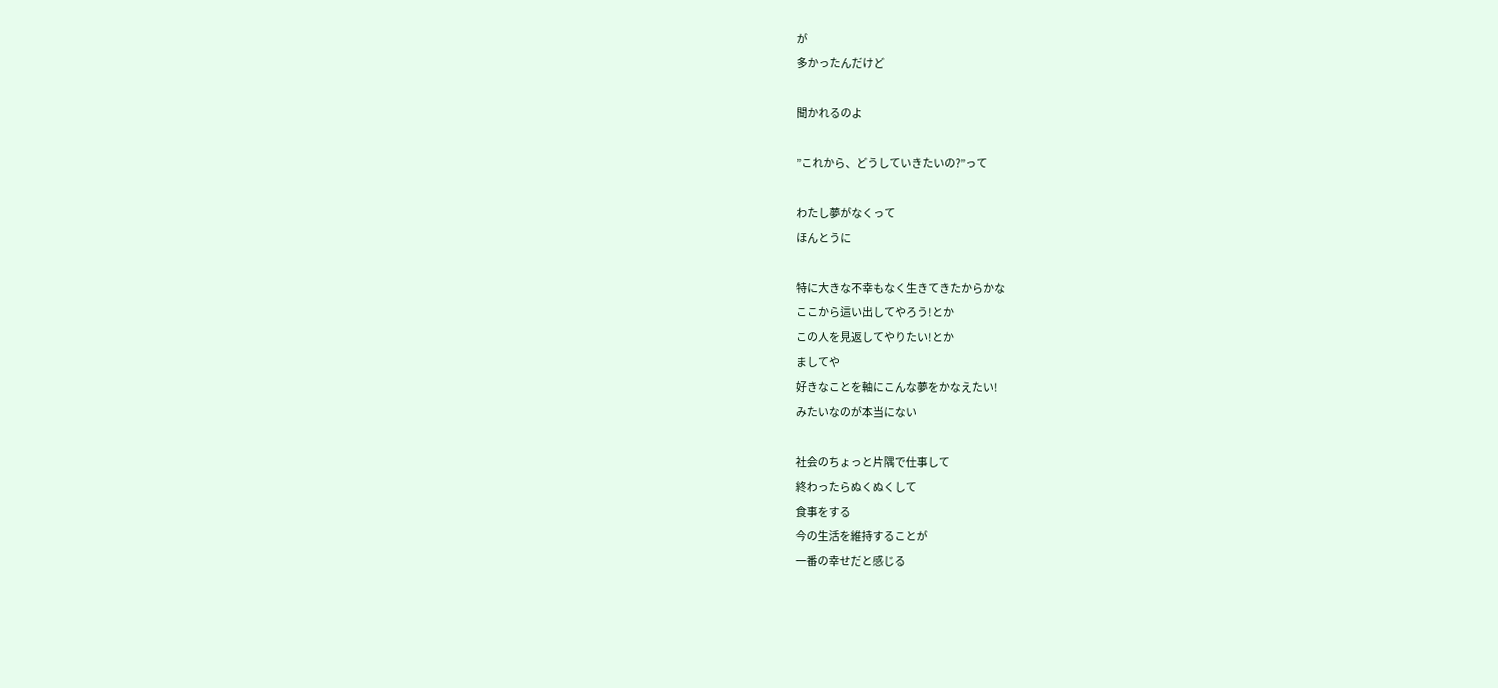が
多かったんだけど

聞かれるのよ

”これから、どうしていきたいの?”って

わたし夢がなくって
ほんとうに

特に大きな不幸もなく生きてきたからかな
ここから這い出してやろう!とか
この人を見返してやりたい!とか
ましてや
好きなことを軸にこんな夢をかなえたい!
みたいなのが本当にない

社会のちょっと片隅で仕事して
終わったらぬくぬくして
食事をする
今の生活を維持することが
一番の幸せだと感じる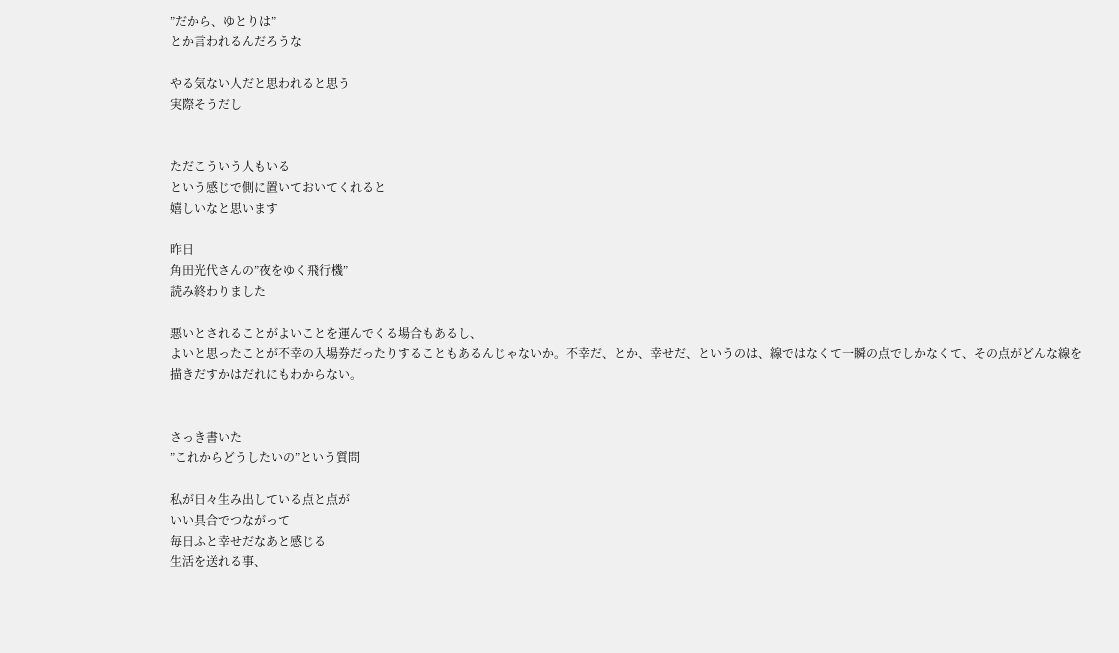”だから、ゆとりは”
とか言われるんだろうな

やる気ない人だと思われると思う
実際そうだし


ただこういう人もいる
という感じで側に置いておいてくれると
嬉しいなと思います

昨日
角田光代さんの”夜をゆく飛行機”
読み終わりました

悪いとされることがよいことを運んでくる場合もあるし、
よいと思ったことが不幸の入場券だったりすることもあるんじゃないか。不幸だ、とか、幸せだ、というのは、線ではなくて一瞬の点でしかなくて、その点がどんな線を描きだすかはだれにもわからない。


さっき書いた
”これからどうしたいの”という質問

私が日々生み出している点と点が
いい具合でつながって
毎日ふと幸せだなあと感じる
生活を送れる事、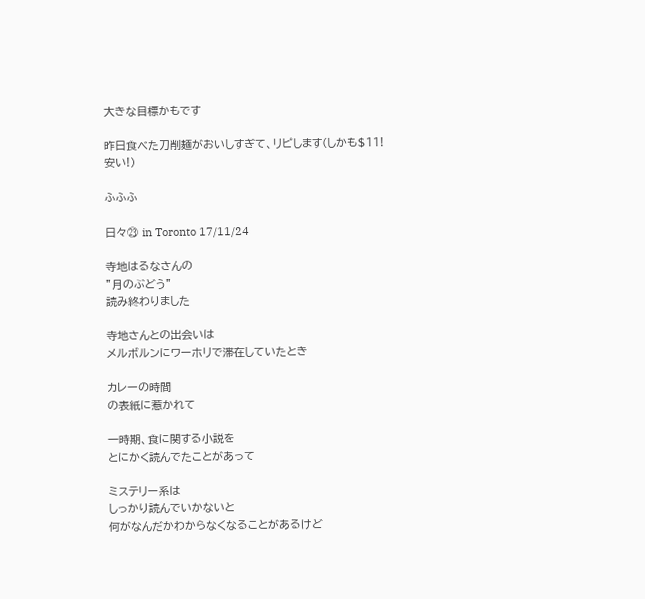大きな目標かもです

昨日食べた刀削麺がおいしすぎて、リピします(しかも$11!安い!)

ふふふ

日々㉓ in Toronto 17/11/24

寺地はるなさんの
”月のぶどう”
読み終わりました

寺地さんとの出会いは
メルボルンにワーホリで滞在していたとき

カレーの時間
の表紙に惹かれて

一時期、食に関する小説を
とにかく読んでたことがあって

ミステリー系は
しっかり読んでいかないと
何がなんだかわからなくなることがあるけど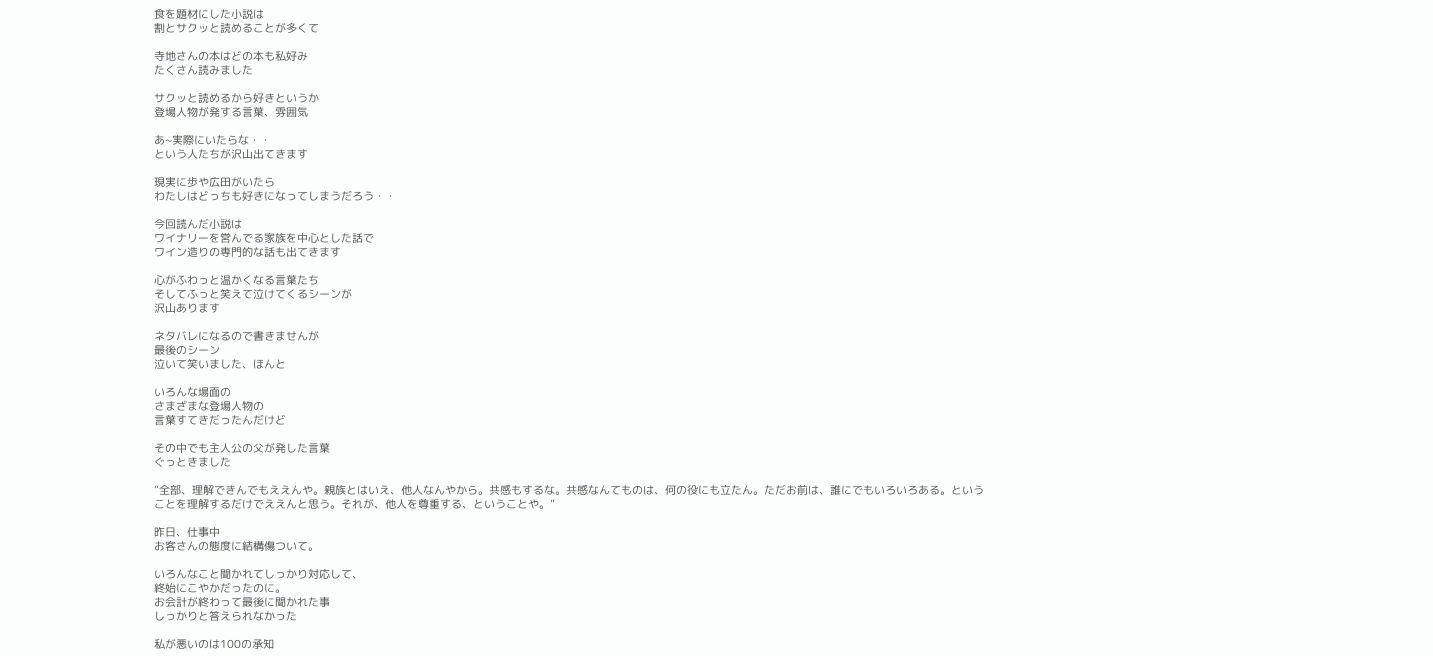食を題材にした小説は
割とサクッと読めることが多くて

寺地さんの本はどの本も私好み
たくさん読みました

サクッと読めるから好きというか
登場人物が発する言葉、雰囲気

あ~実際にいたらな・・
という人たちが沢山出てきます

現実に歩や広田がいたら
わたしはどっちも好きになってしまうだろう・・

今回読んだ小説は
ワイナリーを営んでる家族を中心とした話で
ワイン造りの専門的な話も出てきます

心がふわっと温かくなる言葉たち
そしてふっと笑えて泣けてくるシーンが
沢山あります

ネタバレになるので書きませんが
最後のシーン
泣いて笑いました、ほんと

いろんな場面の
さまざまな登場人物の
言葉すてきだったんだけど

その中でも主人公の父が発した言葉
ぐっときました

”全部、理解できんでもええんや。親族とはいえ、他人なんやから。共感もするな。共感なんてものは、何の役にも立たん。ただお前は、誰にでもいろいろある。ということを理解するだけでええんと思う。それが、他人を尊重する、ということや。”

昨日、仕事中
お客さんの態度に結構傷ついて。

いろんなこと聞かれてしっかり対応して、
終始にこやかだったのに。
お会計が終わって最後に聞かれた事
しっかりと答えられなかった

私が悪いのは100の承知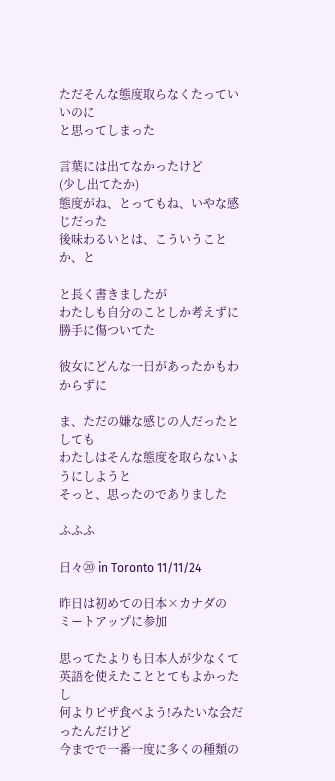ただそんな態度取らなくたっていいのに
と思ってしまった

言葉には出てなかったけど
(少し出てたか)
態度がね、とってもね、いやな感じだった
後味わるいとは、こういうことか、と

と長く書きましたが
わたしも自分のことしか考えずに
勝手に傷ついてた

彼女にどんな一日があったかもわからずに

ま、ただの嫌な感じの人だったとしても
わたしはそんな態度を取らないようにしようと
そっと、思ったのでありました

ふふふ

日々⑳ in Toronto 11/11/24

昨日は初めての日本×カナダの
ミートアップに参加

思ってたよりも日本人が少なくて
英語を使えたこととてもよかったし
何よりピザ食べよう!みたいな会だったんだけど
今までで一番一度に多くの種類の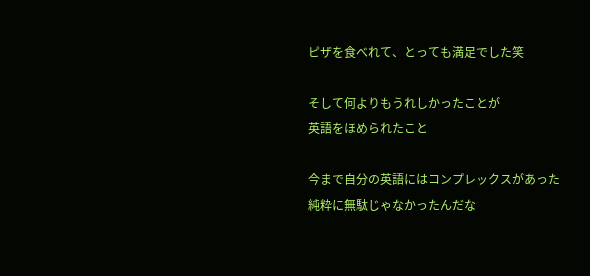ピザを食べれて、とっても満足でした笑

そして何よりもうれしかったことが
英語をほめられたこと

今まで自分の英語にはコンプレックスがあった
純粋に無駄じゃなかったんだな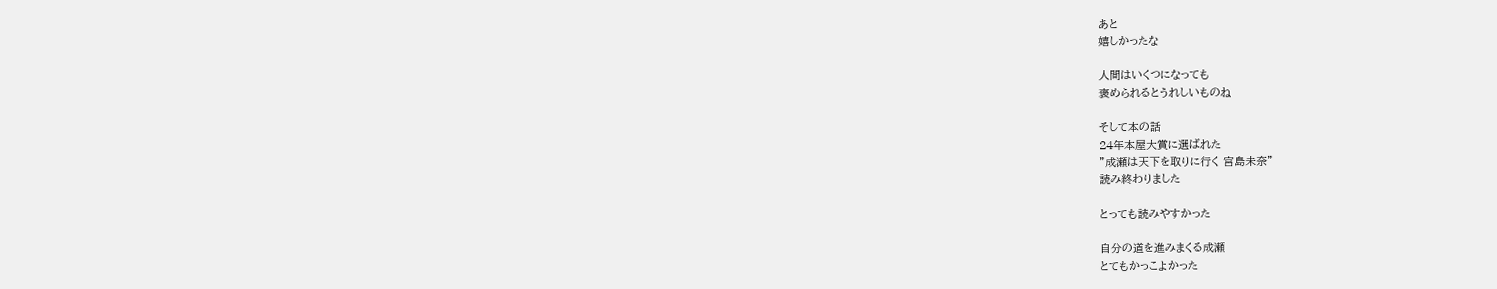あと
嬉しかったな

人間はいくつになっても
褒められるとうれしいものね

そして本の話
24年本屋大賞に選ばれた
”成瀬は天下を取りに行く 宮島未奈”
読み終わりました

とっても読みやすかった

自分の道を進みまくる成瀬
とてもかっこよかった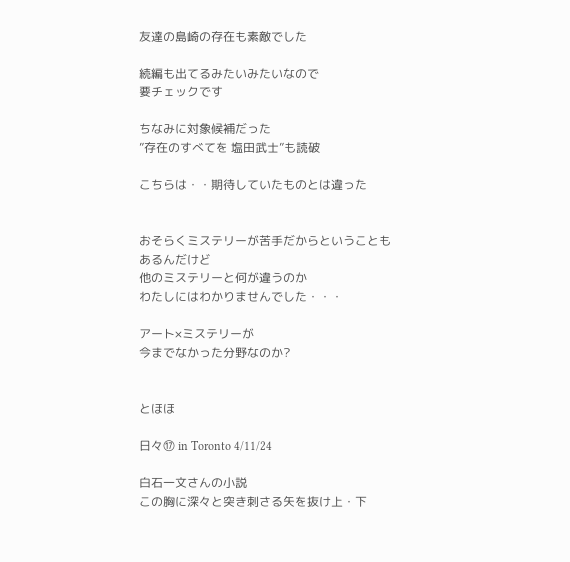友達の島崎の存在も素敵でした

続編も出てるみたいみたいなので
要チェックです

ちなみに対象候補だった
”存在のすべてを 塩田武士”も読破

こちらは・・期待していたものとは違った


おそらくミステリーが苦手だからということも
あるんだけど
他のミステリーと何が違うのか
わたしにはわかりませんでした・・・

アート×ミステリーが
今までなかった分野なのか?


とほほ

日々⑰ in Toronto 4/11/24

白石一文さんの小説
この胸に深々と突き刺さる矢を抜け上・下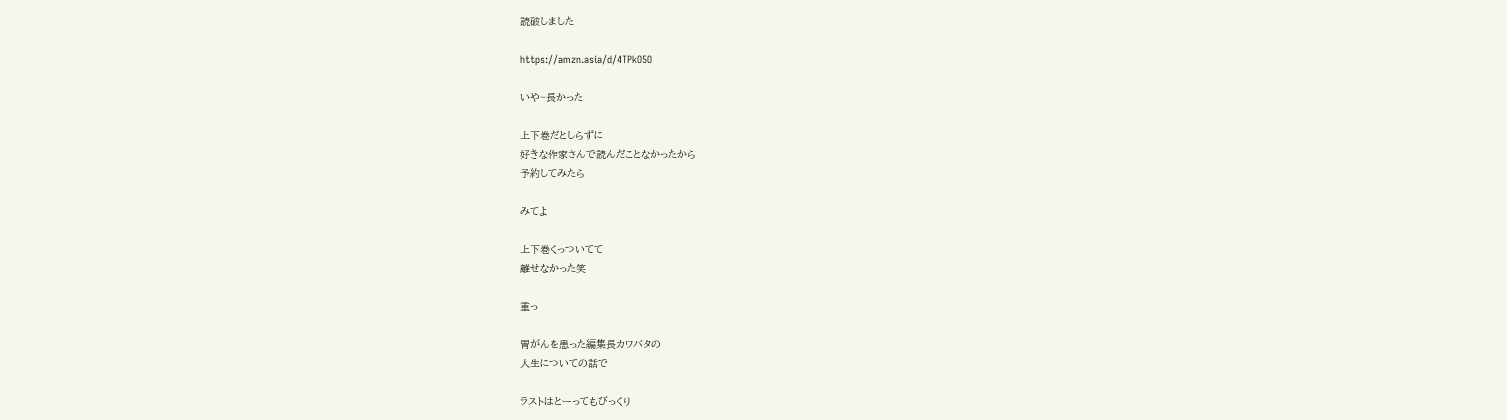読破しました

https://amzn.asia/d/4TPkO5O

いや~長かった

上下巻だとしらずに
好きな作家さんで読んだことなかったから
予約してみたら

みてよ

上下巻くっついてて
離せなかった笑

重っ

胃がんを患った編集長カワバタの
人生についての話で

ラストはとーってもびっくり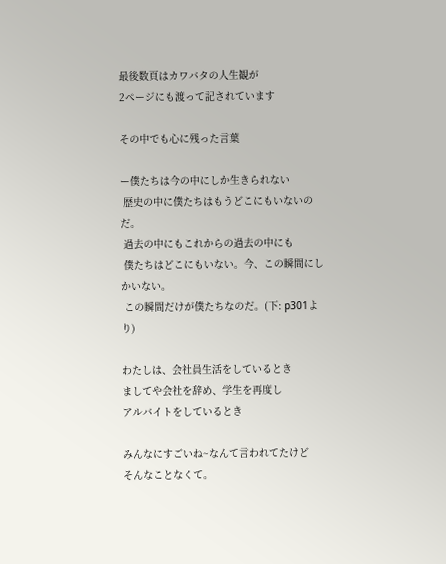最後数頁はカワバタの人生観が
2ページにも渡って記されています

その中でも心に残った言葉

ー僕たちは今の中にしか生きられない
 歴史の中に僕たちはもうどこにもいないのだ。
 過去の中にもこれからの過去の中にも
 僕たちはどこにもいない。今、この瞬間にしかいない。
 この瞬間だけが僕たちなのだ。(下: p301より)

わたしは、会社員生活をしているとき
ましてや会社を辞め、学生を再度し
アルバイトをしているとき

みんなにすごいね~なんて言われてたけど
そんなことなくて。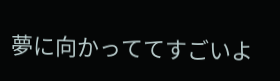夢に向かっててすごいよ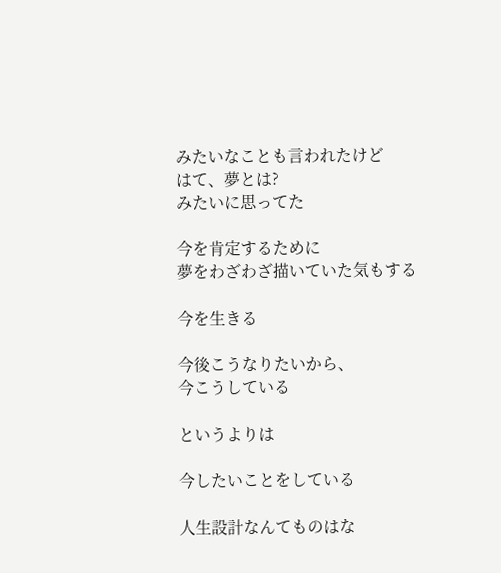みたいなことも言われたけど
はて、夢とは?
みたいに思ってた

今を肯定するために
夢をわざわざ描いていた気もする

今を生きる

今後こうなりたいから、
今こうしている

というよりは

今したいことをしている

人生設計なんてものはな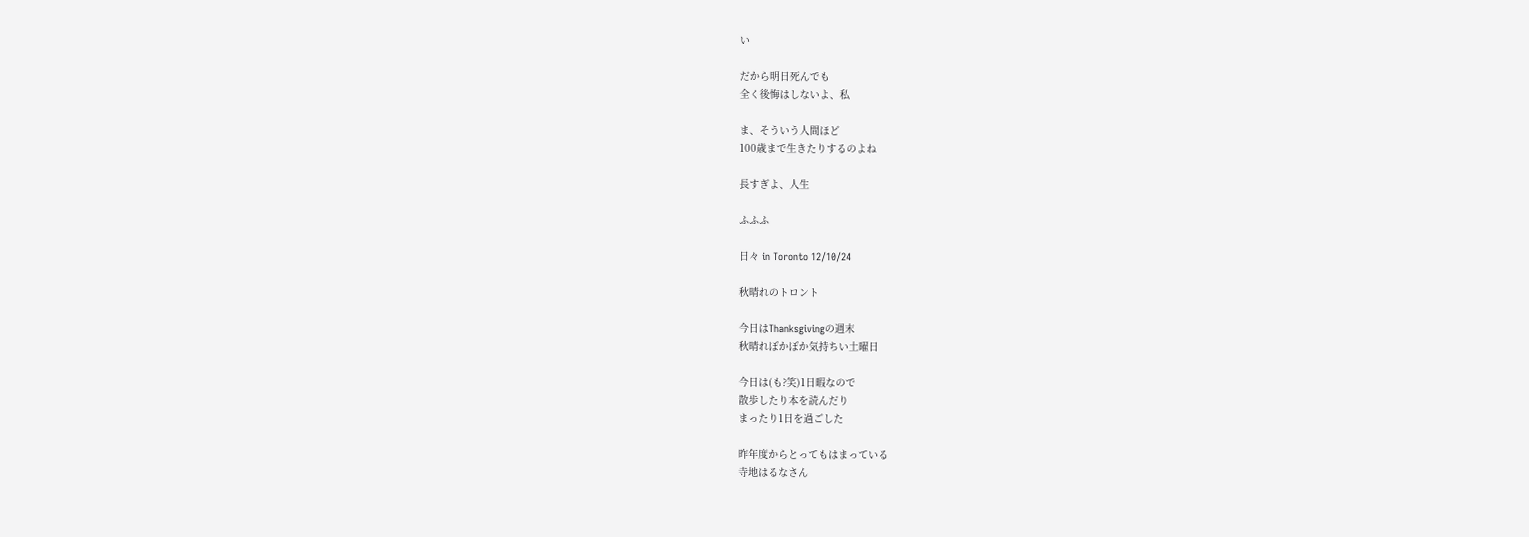い

だから明日死んでも
全く後悔はしないよ、私

ま、そういう人間ほど
100歳まで生きたりするのよね

長すぎよ、人生

ふふふ

日々 in Toronto 12/10/24

秋晴れのトロント

今日はThanksgivingの週末
秋晴れぽかぽか気持ちい土曜日

今日は(も?笑)1日暇なので
散歩したり本を読んだり
まったり1日を過ごした

昨年度からとってもはまっている
寺地はるなさん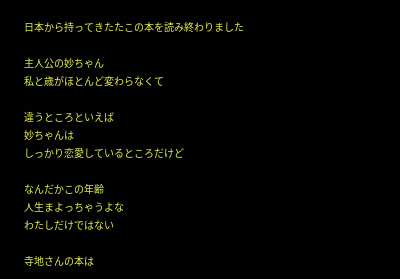日本から持ってきたたこの本を読み終わりました

主人公の妙ちゃん
私と歳がほとんど変わらなくて

違うところといえば
妙ちゃんは
しっかり恋愛しているところだけど

なんだかこの年齢
人生まよっちゃうよな
わたしだけではない

寺地さんの本は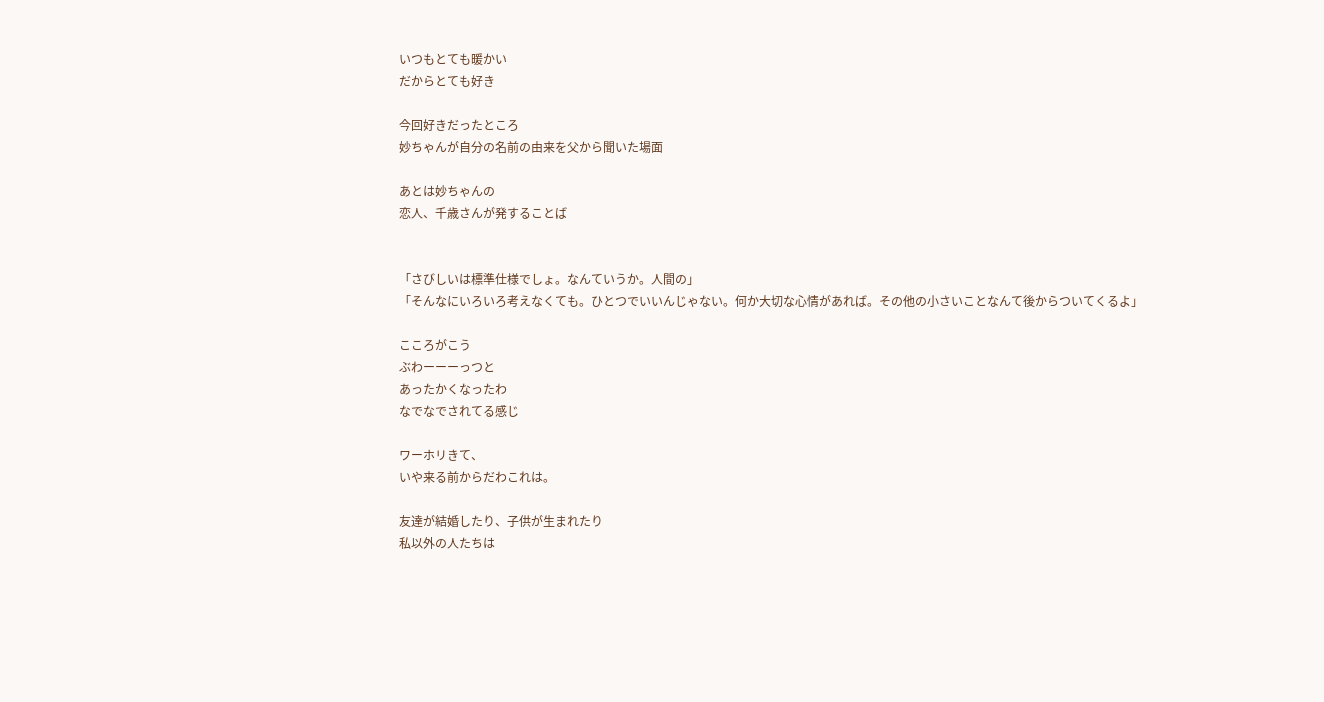いつもとても暖かい
だからとても好き

今回好きだったところ
妙ちゃんが自分の名前の由来を父から聞いた場面

あとは妙ちゃんの
恋人、千歳さんが発することば


「さびしいは標準仕様でしょ。なんていうか。人間の」
「そんなにいろいろ考えなくても。ひとつでいいんじゃない。何か大切な心情があれば。その他の小さいことなんて後からついてくるよ」

こころがこう
ぶわーーーっつと
あったかくなったわ
なでなでされてる感じ

ワーホリきて、
いや来る前からだわこれは。

友達が結婚したり、子供が生まれたり
私以外の人たちは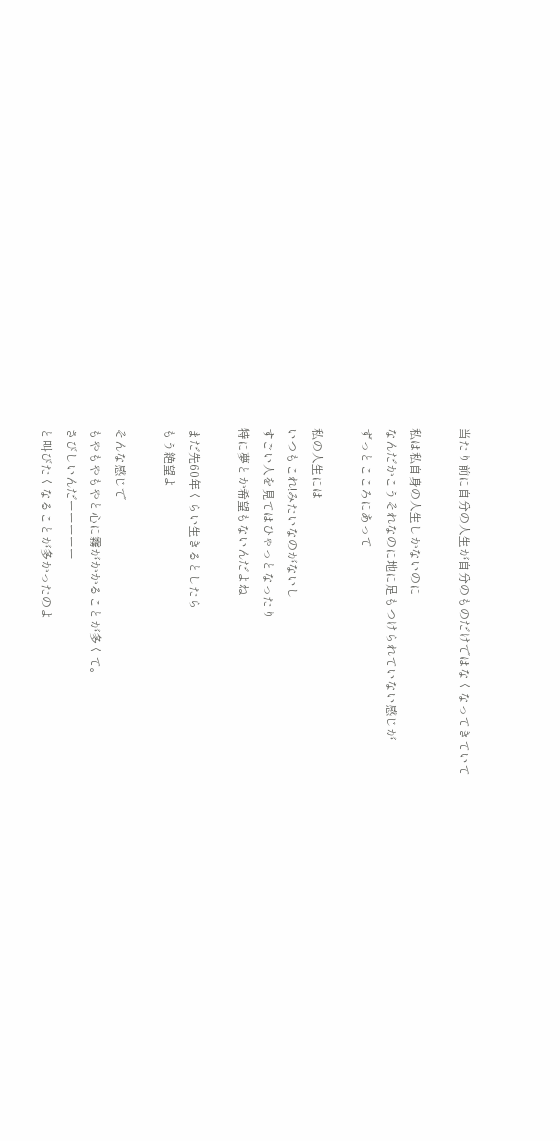当たり前に自分の人生が自分のものだけではなくなってきていて

私は私自身の人生しかないのに
なんだかこうそれなのに地に足もつけられていない感じが
ずっとこころにあって

私の人生には
いつもこれ!みたいなのがないし
すごい人を見てはひゃっとなったり
特に夢とか希望もないんだよね

まだ先60年くらい生きるとしたら
もう絶望よ

そんな感じで
もやもやもやと心に霧がかかることが多くて。
さびしいんだーーーーー
と叫びたくなることが多かったのよ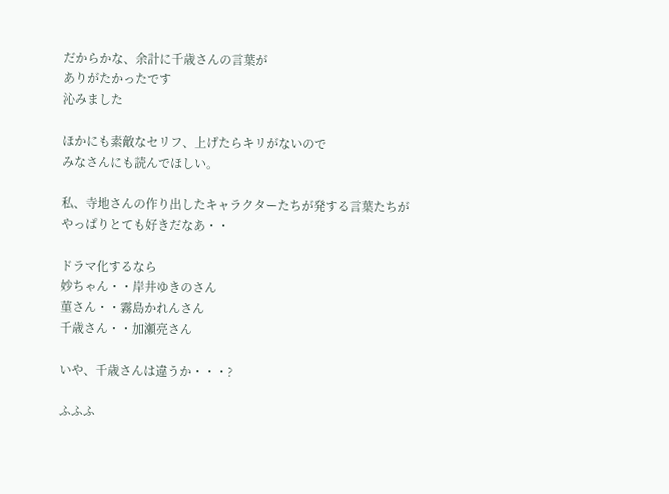だからかな、余計に千歳さんの言葉が
ありがたかったです
沁みました

ほかにも素敵なセリフ、上げたらキリがないので
みなさんにも読んでほしい。

私、寺地さんの作り出したキャラクターたちが発する言葉たちが
やっぱりとても好きだなあ・・

ドラマ化するなら
妙ちゃん・・岸井ゆきのさん
菫さん・・霧島かれんさん
千歳さん・・加瀬亮さん

いや、千歳さんは違うか・・・?

ふふふ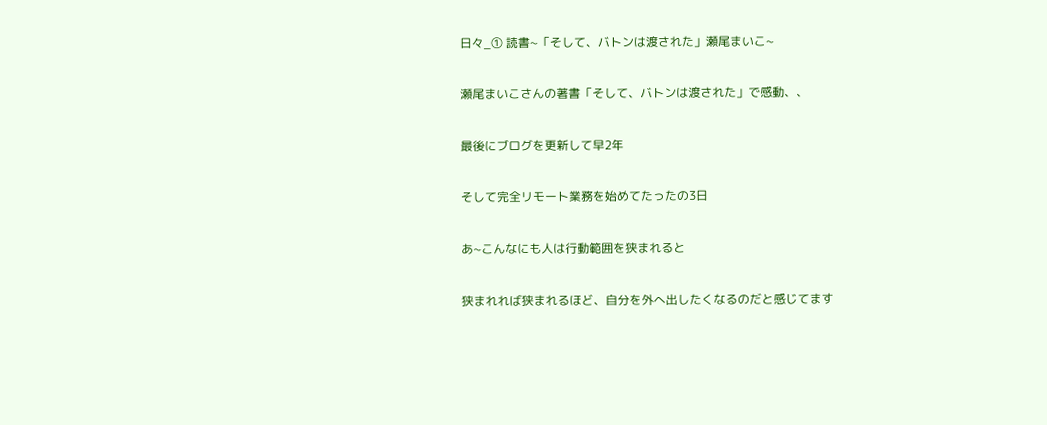日々_① 読書~「そして、バトンは渡された」瀬尾まいこ~

瀬尾まいこさんの著書「そして、バトンは渡された」で感動、、

最後にブログを更新して早2年

そして完全リモート業務を始めてたったの3日

あ~こんなにも人は行動範囲を狭まれると

狭まれれば狭まれるほど、自分を外へ出したくなるのだと感じてます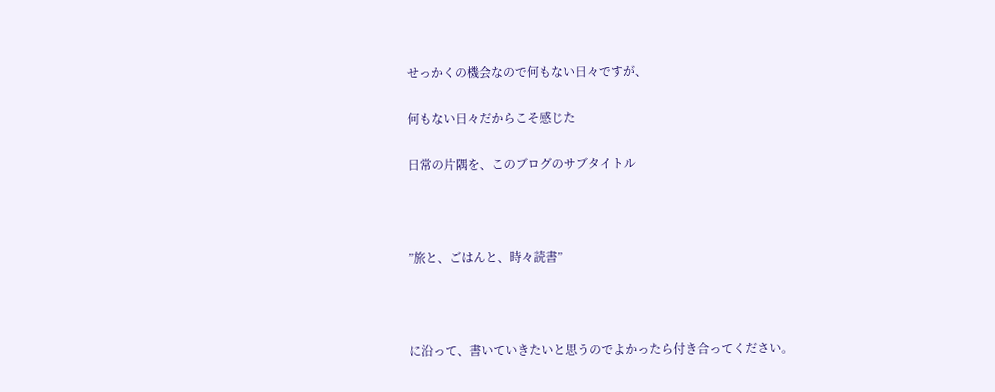せっかくの機会なので何もない日々ですが、

何もない日々だからこそ感じた

日常の片隅を、このブログのサブタイトル



”旅と、ごはんと、時々読書”



に沿って、書いていきたいと思うのでよかったら付き合ってください。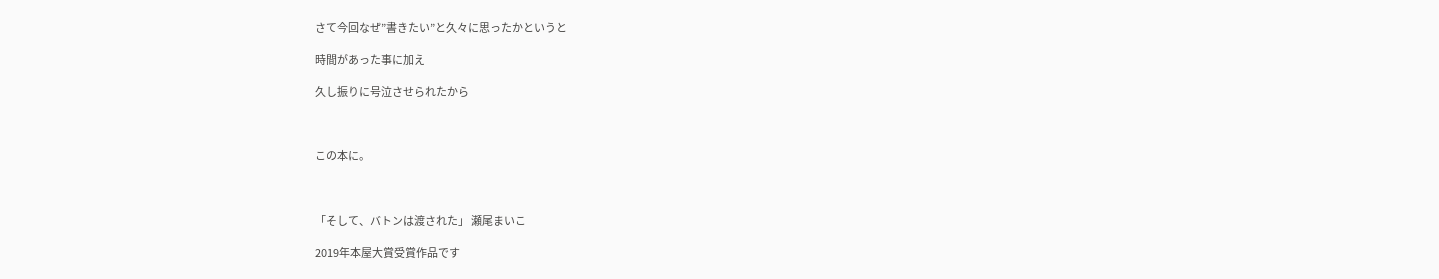さて今回なぜ”書きたい”と久々に思ったかというと

時間があった事に加え

久し振りに号泣させられたから



この本に。



「そして、バトンは渡された」 瀬尾まいこ

2019年本屋大賞受賞作品です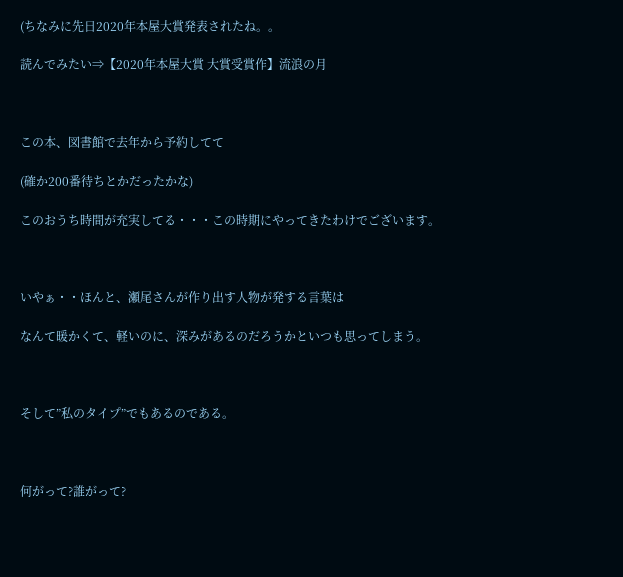(ちなみに先日2020年本屋大賞発表されたね。。

読んでみたい⇒【2020年本屋大賞 大賞受賞作】流浪の月



この本、図書館で去年から予約してて

(確か200番待ちとかだったかな)

このおうち時間が充実してる・・・この時期にやってきたわけでございます。



いやぁ・・ほんと、瀬尾さんが作り出す人物が発する言葉は

なんて暖かくて、軽いのに、深みがあるのだろうかといつも思ってしまう。



そして”私のタイプ”でもあるのである。



何がって?誰がって?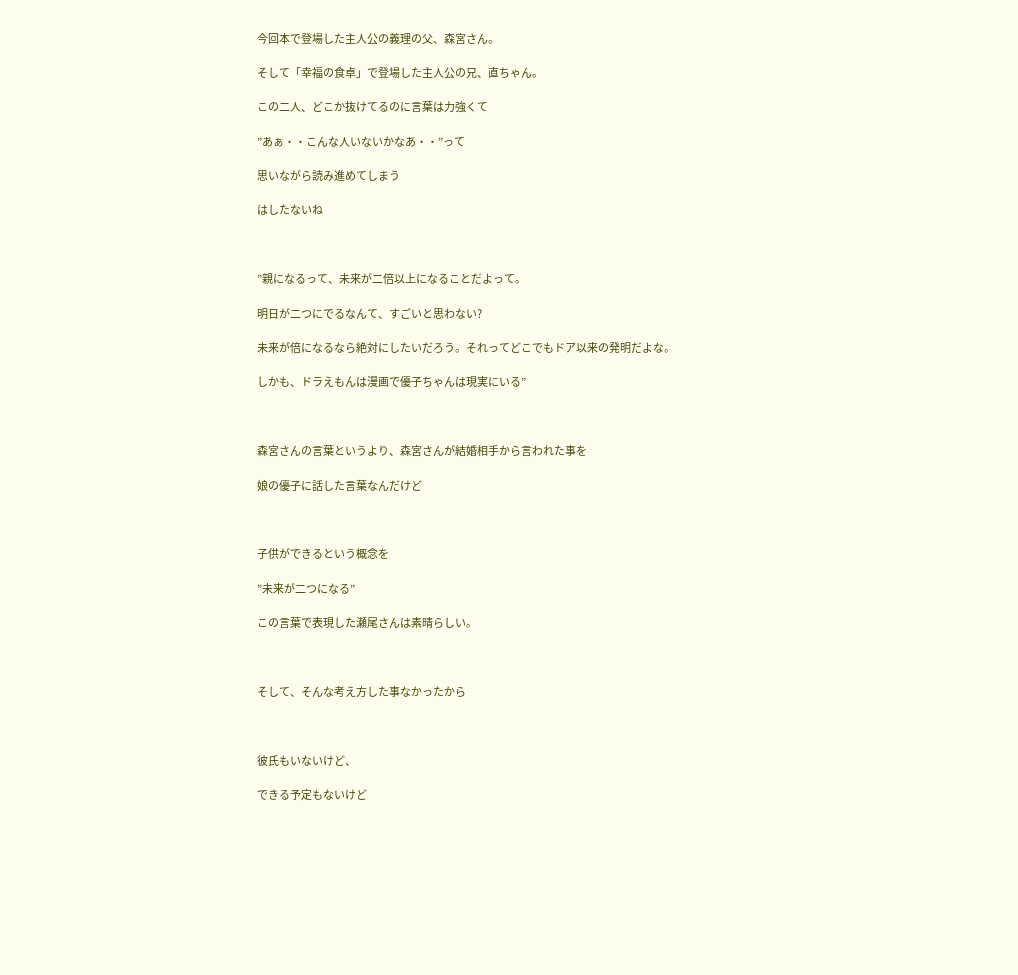今回本で登場した主人公の義理の父、森宮さん。

そして「幸福の食卓」で登場した主人公の兄、直ちゃん。

この二人、どこか抜けてるのに言葉は力強くて

”あぁ・・こんな人いないかなあ・・”って

思いながら読み進めてしまう

はしたないね



”親になるって、未来が二倍以上になることだよって。

明日が二つにでるなんて、すごいと思わない?

未来が倍になるなら絶対にしたいだろう。それってどこでもドア以来の発明だよな。

しかも、ドラえもんは漫画で優子ちゃんは現実にいる”



森宮さんの言葉というより、森宮さんが結婚相手から言われた事を

娘の優子に話した言葉なんだけど



子供ができるという概念を

”未来が二つになる”

この言葉で表現した瀬尾さんは素晴らしい。



そして、そんな考え方した事なかったから



彼氏もいないけど、

できる予定もないけど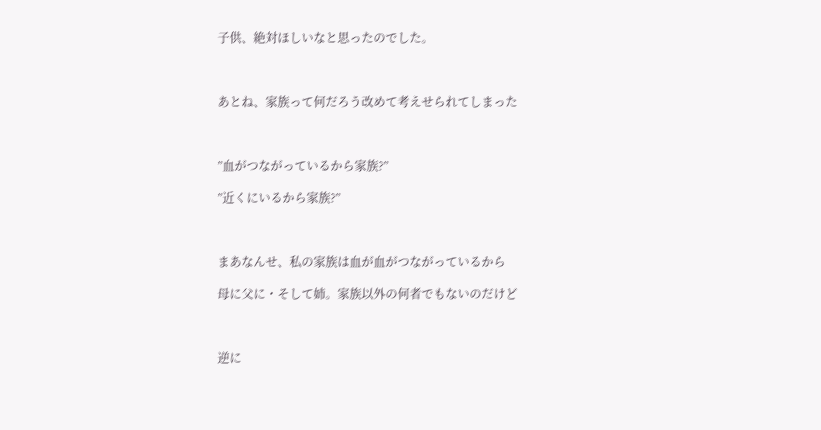子供、絶対ほしいなと思ったのでした。



あとね、家族って何だろう改めて考えせられてしまった



”血がつながっているから家族?”

”近くにいるから家族?”



まあなんせ、私の家族は血が血がつながっているから

母に父に・そして姉。家族以外の何者でもないのだけど



逆に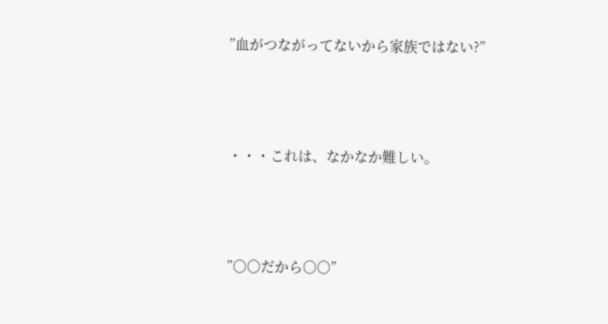”血がつながってないから家族ではない?”



・・・これは、なかなか難しい。



”〇〇だから〇〇”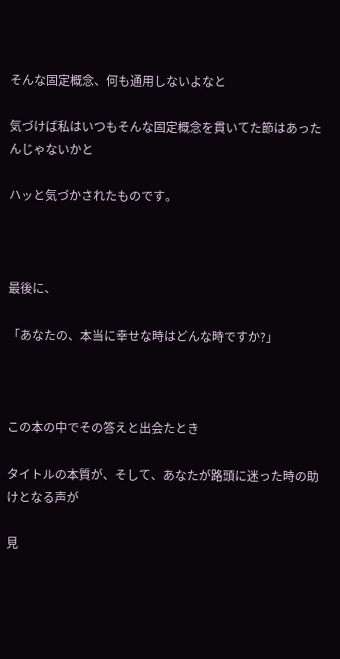そんな固定概念、何も通用しないよなと

気づけば私はいつもそんな固定概念を貫いてた節はあったんじゃないかと

ハッと気づかされたものです。



最後に、

「あなたの、本当に幸せな時はどんな時ですか?」



この本の中でその答えと出会たとき

タイトルの本質が、そして、あなたが路頭に迷った時の助けとなる声が

見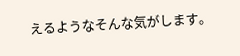えるようなそんな気がします。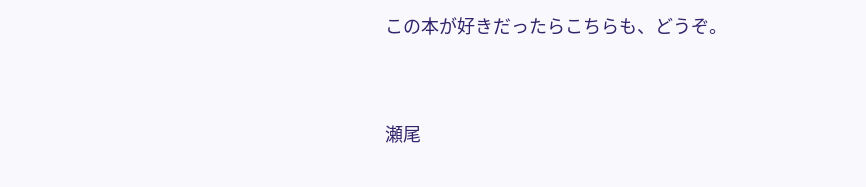この本が好きだったらこちらも、どうぞ。



瀬尾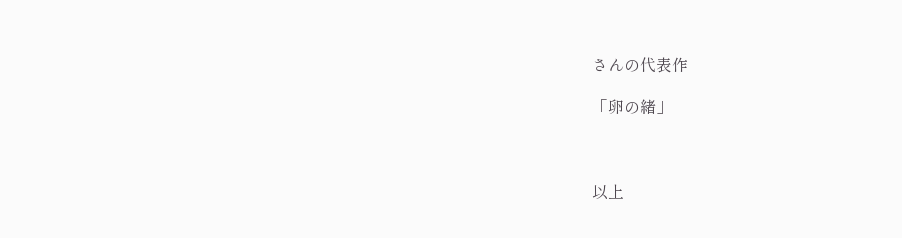さんの代表作

「卵の緒」



以上